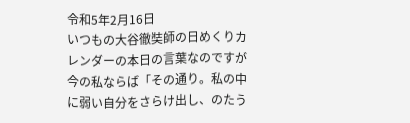令和5年2月16日
いつもの大谷徹奘師の日めくりカレンダーの本日の言葉なのですが今の私ならば「その通り。私の中に弱い自分をさらけ出し、のたう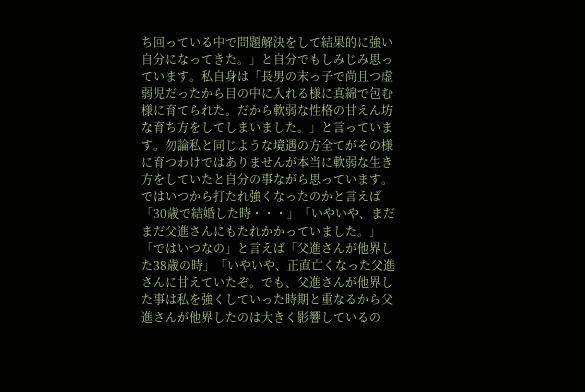ち回っている中で問題解決をして結果的に強い自分になってきた。」と自分でもしみじみ思っています。私自身は「長男の末っ子で尚且つ虚弱児だったから目の中に入れる様に真綿で包む様に育てられた。だから軟弱な性格の甘えん坊な育ち方をしてしまいました。」と言っています。勿論私と同じような境遇の方全てがその様に育つわけではありませんが本当に軟弱な生き方をしていたと自分の事ながら思っています。ではいつから打たれ強くなったのかと言えば「30歳で結婚した時・・・」「いやいや、まだまだ父進さんにもたれかかっていました。」「ではいつなの」と言えば「父進さんが他界した38歳の時」「いやいや、正直亡くなった父進さんに甘えていたぞ。でも、父進さんが他界した事は私を強くしていった時期と重なるから父進さんが他界したのは大きく影響しているの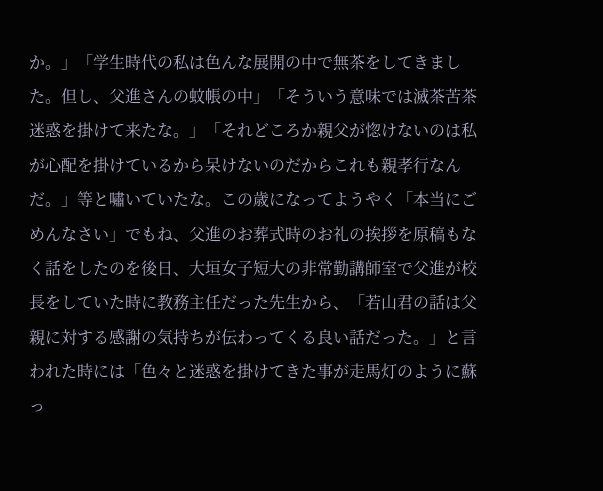か。」「学生時代の私は色んな展開の中で無茶をしてきました。但し、父進さんの蚊帳の中」「そういう意味では滅茶苦茶迷惑を掛けて来たな。」「それどころか親父が惚けないのは私が心配を掛けているから呆けないのだからこれも親孝行なんだ。」等と嘯いていたな。この歳になってようやく「本当にごめんなさい」でもね、父進のお葬式時のお礼の挨拶を原稿もなく話をしたのを後日、大垣女子短大の非常勤講師室で父進が校長をしていた時に教務主任だった先生から、「若山君の話は父親に対する感謝の気持ちが伝わってくる良い話だった。」と言われた時には「色々と迷惑を掛けてきた事が走馬灯のように蘇っ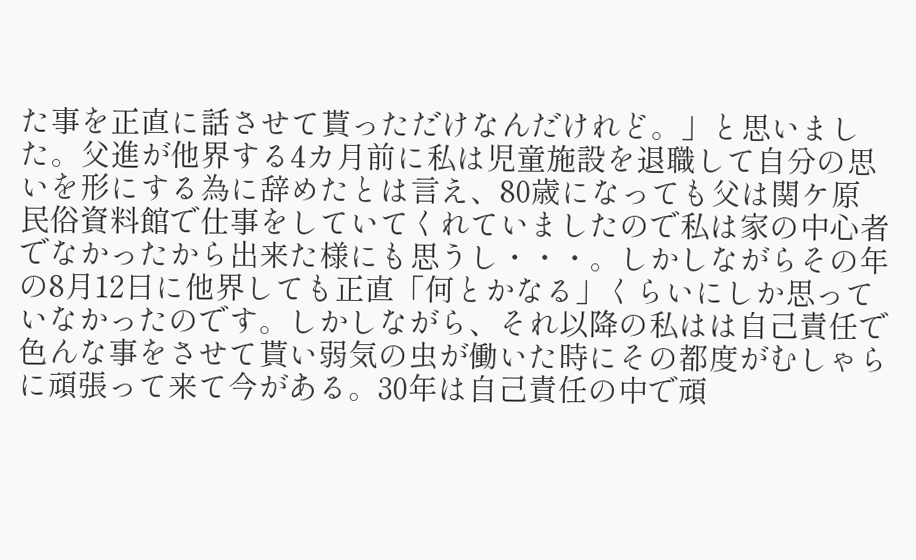た事を正直に話させて貰っただけなんだけれど。」と思いました。父進が他界する4カ月前に私は児童施設を退職して自分の思いを形にする為に辞めたとは言え、80歳になっても父は関ケ原民俗資料館で仕事をしていてくれていましたので私は家の中心者でなかったから出来た様にも思うし・・・。しかしながらその年の8月12日に他界しても正直「何とかなる」くらいにしか思っていなかったのです。しかしながら、それ以降の私はは自己責任で色んな事をさせて貰い弱気の虫が働いた時にその都度がむしゃらに頑張って来て今がある。30年は自己責任の中で頑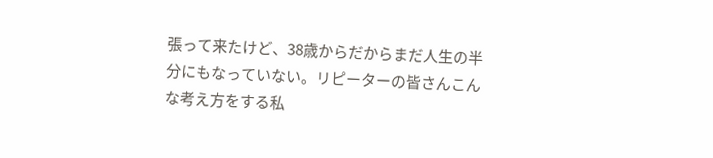張って来たけど、38歳からだからまだ人生の半分にもなっていない。リピーターの皆さんこんな考え方をする私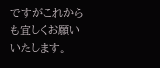ですがこれからも宜しくお願いいたします。